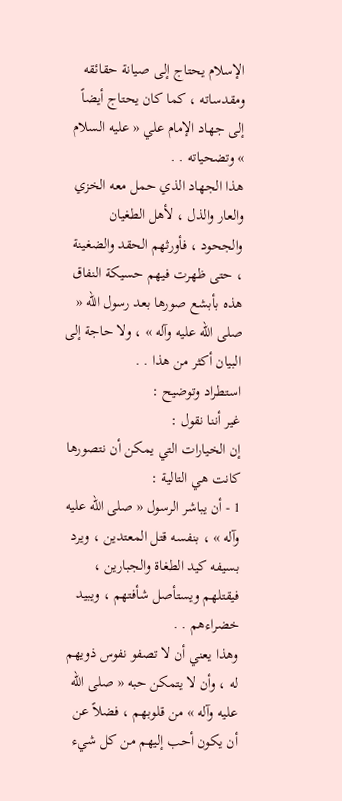الإسلام يحتاج إلى صيانة حقائقه ومقدساته ، كما كان يحتاج أيضاً إلى جهاد الإمام علي « عليه السلام » وتضحياته . .
هذا الجهاد الذي حمل معه الخزي والعار والذل ، لأهل الطغيان والجحود ، فأورثهم الحقد والضغينة ، حتى ظهرت فيهم حسيكة النفاق هذه بأبشع صورها بعد رسول الله « صلى الله عليه وآله » ، ولا حاجة إلى البيان أكثر من هذا . .
استطراد وتوضيح :
غير أننا نقول :
إن الخيارات التي يمكن أن نتصورها كانت هي التالية :
1 - أن يباشر الرسول « صلى الله عليه وآله » ، بنفسه قتل المعتدين ، ويرد بسيفه كيد الطغاة والجبارين ، فيقتلهم ويستأصل شأفتهم ، ويبيد خضراءهم . .
وهذا يعني أن لا تصفو نفوس ذويهم له ، وأن لا يتمكن حبه « صلى الله عليه وآله » من قلوبهم ، فضلاً عن أن يكون أحب إليهم من كل شيء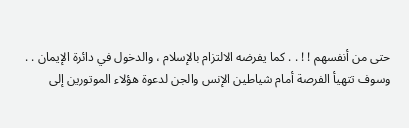حتى من أنفسهم ! ! . . كما يفرضه الالتزام بالإسلام ، والدخول في دائرة الإيمان . .
وسوف تتهيأ الفرصة أمام شياطين الإنس والجن لدعوة هؤلاء الموتورين إلى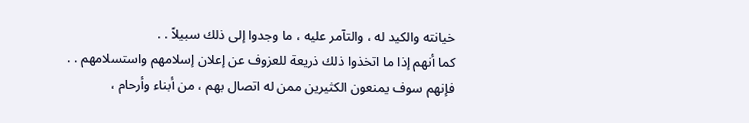خيانته والكيد له ، والتآمر عليه ، ما وجدوا إلى ذلك سبيلاً . .
كما أنهم إذا ما اتخذوا ذلك ذريعة للعزوف عن إعلان إسلامهم واستسلامهم . . فإنهم سوف يمنعون الكثيرين ممن له اتصال بهم ، من أبناء وأرحام ،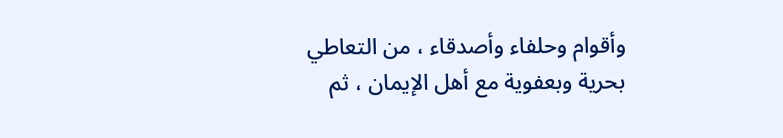وأقوام وحلفاء وأصدقاء ، من التعاطي بحرية وبعفوية مع أهل الإيمان ، ثم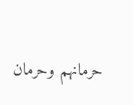حرمانهم وحرمان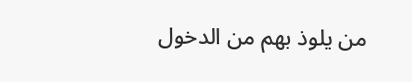من يلوذ بهم من الدخول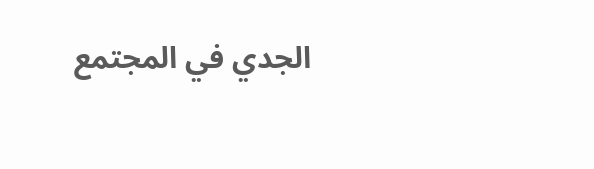الجدي في المجتمع